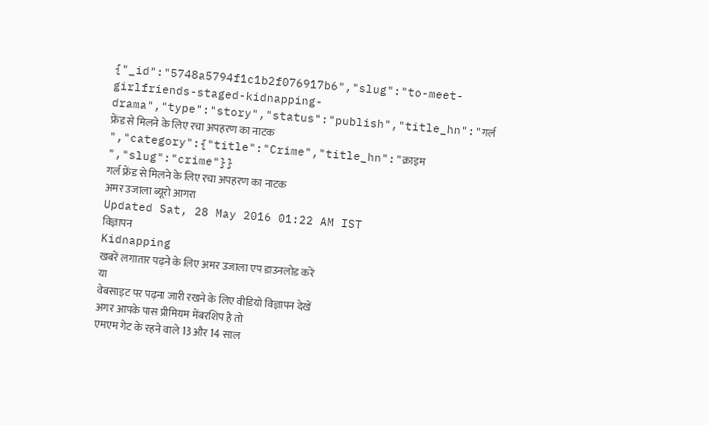{"_id":"5748a5794f1c1b2f076917b6","slug":"to-meet-girlfriends-staged-kidnapping-drama","type":"story","status":"publish","title_hn":"गर्ल फ्रेंड से मिलने के लिए रचा अपहरण का नाटक ","category":{"title":"Crime","title_hn":"क्राइम ","slug":"crime"}}
गर्ल फ्रेंड से मिलने के लिए रचा अपहरण का नाटक
अमर उजाला ब्यूरो आगरा
Updated Sat, 28 May 2016 01:22 AM IST
विज्ञापन
Kidnapping
खबरें लगातार पढ़ने के लिए अमर उजाला एप डाउनलोड करें
या
वेबसाइट पर पढ़ना जारी रखने के लिए वीडियो विज्ञापन देखें
अगर आपके पास प्रीमियम मेंबरशिप है तो
एमएम गेट के रहने वाले 13 और 14 साल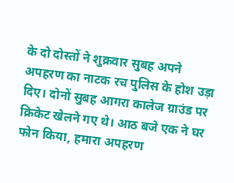के दो दोस्तों ने शुक्रवार सुबह अपने अपहरण का नाटक रच पुलिस के होश उड़ा दिए। दोनों सुबह आगरा कालेज ग्राउंड पर क्रिकेट खेलने गए थे। आठ बजे एक ने घर फोन किया, हमारा अपहरण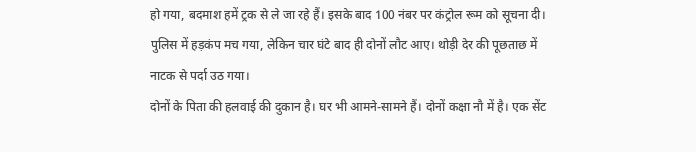हो गया, बदमाश हमें ट्रक से ले जा रहे हैं। इसके बाद 100 नंबर पर कंट्रोल रूम को सूचना दी। पुलिस में हड़कंप मच गया, लेकिन चार घंटे बाद ही दोनों लौट आए। थोड़ी देर की पूछताछ में नाटक से पर्दा उठ गया।
दोनों के पिता की हलवाई की दुकान है। घर भी आमने-सामने हैं। दोनों कक्षा नौ में है। एक सेंट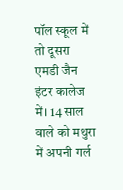पॉल स्कूल में तो दूसरा एमडी जैन इंटर कालेज में। 14 साल वाले को मथुरा में अपनी गर्ल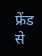फ्रेंड से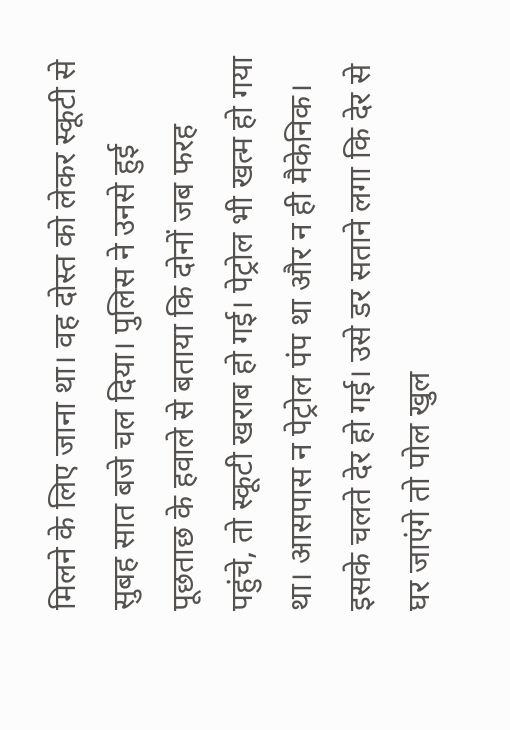मिलने के लिए जाना था। वह दोस्त को लेकर स्कूटी से सुबह सात बजे चल दिया। पुलिस ने उनसे हुई पूछताछ के हवाले से बताया कि दोनों जब फरह पहुंचे, तो स्कूटी खराब हो गई। पेट्रोल भी खत्म हो गया था। आसपास न पेट्रोल पंप था और न ही मैकेनिक। इसके चलते देर हो गई। उसे डर सताने लगा कि देर से घर जाएंगे तो पोल खुल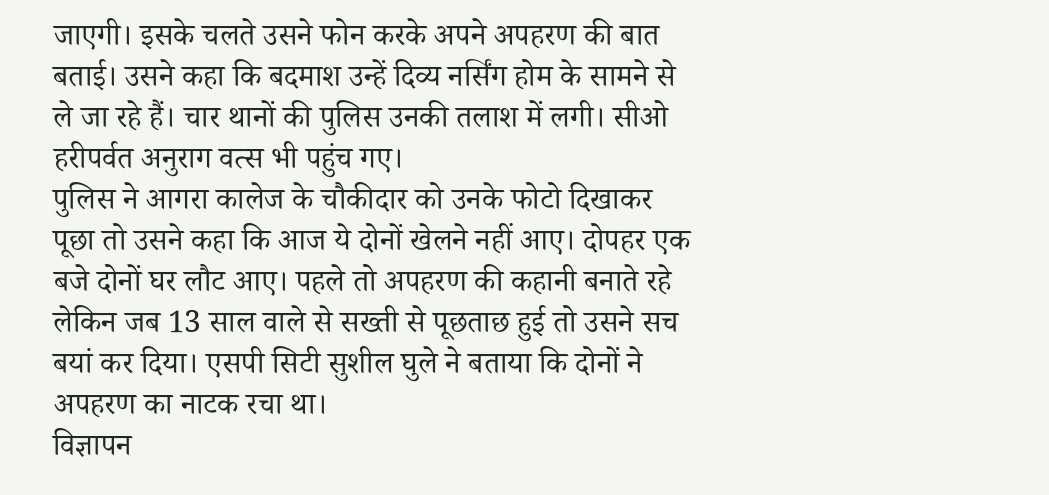जाएगी। इसके चलते उसने फोन करके अपने अपहरण की बात बताई। उसने कहा कि बदमाश उन्हें दिव्य नर्सिंग होम के सामने से ले जा रहे हैं। चार थानों की पुलिस उनकी तलाश में लगी। सीओ हरीपर्वत अनुराग वत्स भी पहुंच गए।
पुलिस ने आगरा कालेज के चौकीदार को उनके फोटो दिखाकर पूछा तो उसने कहा कि आज ये दोनों खेलने नहीं आए। दोपहर एक बजे दोनों घर लौट आए। पहले तो अपहरण की कहानी बनाते रहे लेकिन जब 13 साल वाले से सख्ती से पूछताछ हुई तो उसने सच बयां कर दिया। एसपी सिटी सुशील घुले ने बताया कि दोनों ने अपहरण का नाटक रचा था।
विज्ञापन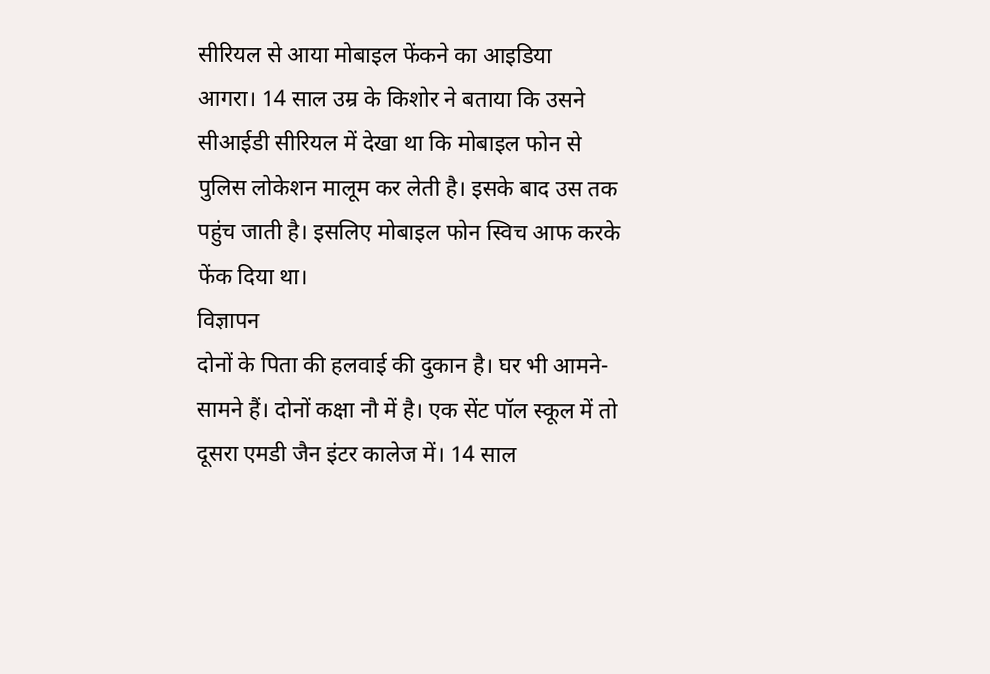सीरियल से आया मोबाइल फेंकने का आइडिया
आगरा। 14 साल उम्र के किशोर ने बताया कि उसने सीआईडी सीरियल में देखा था कि मोबाइल फोन से पुलिस लोकेशन मालूम कर लेती है। इसके बाद उस तक पहुंच जाती है। इसलिए मोबाइल फोन स्विच आफ करके फेंक दिया था।
विज्ञापन
दोनों के पिता की हलवाई की दुकान है। घर भी आमने-सामने हैं। दोनों कक्षा नौ में है। एक सेंट पॉल स्कूल में तो दूसरा एमडी जैन इंटर कालेज में। 14 साल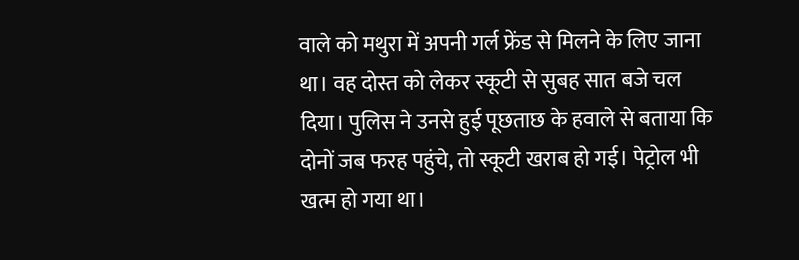वाले को मथुरा में अपनी गर्ल फ्रेंड से मिलने के लिए जाना था। वह दोस्त को लेकर स्कूटी से सुबह सात बजे चल दिया। पुलिस ने उनसे हुई पूछताछ के हवाले से बताया कि दोनों जब फरह पहुंचे, तो स्कूटी खराब हो गई। पेट्रोल भी खत्म हो गया था।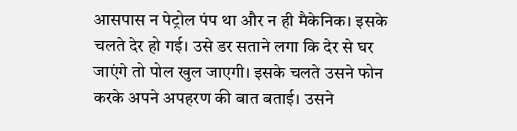आसपास न पेट्रोल पंप था और न ही मैकेनिक। इसके चलते देर हो गई। उसे डर सताने लगा कि देर से घर जाएंगे तो पोल खुल जाएगी। इसके चलते उसने फोन करके अपने अपहरण की बात बताई। उसने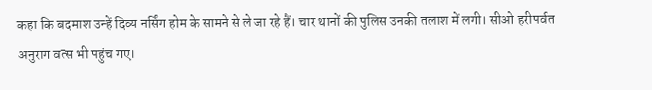कहा कि बदमाश उन्हें दिव्य नर्सिंग होम के सामने से ले जा रहे हैं। चार थानों की पुलिस उनकी तलाश में लगी। सीओ हरीपर्वत अनुराग वत्स भी पहुंच गए।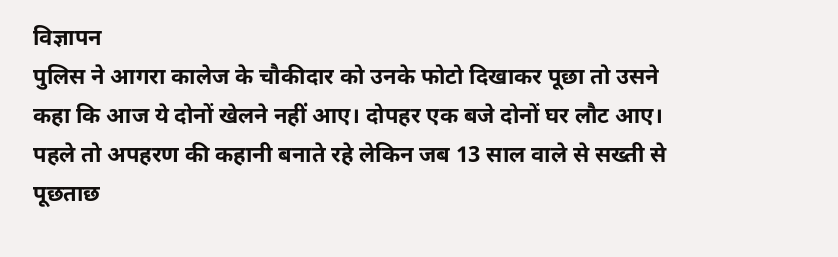विज्ञापन
पुलिस ने आगरा कालेज के चौकीदार को उनके फोटो दिखाकर पूछा तो उसने कहा कि आज ये दोनों खेलने नहीं आए। दोपहर एक बजे दोनों घर लौट आए। पहले तो अपहरण की कहानी बनाते रहे लेकिन जब 13 साल वाले से सख्ती से पूछताछ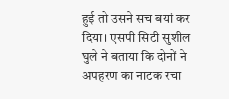हुई तो उसने सच बयां कर दिया। एसपी सिटी सुशील घुले ने बताया कि दोनों ने अपहरण का नाटक रचा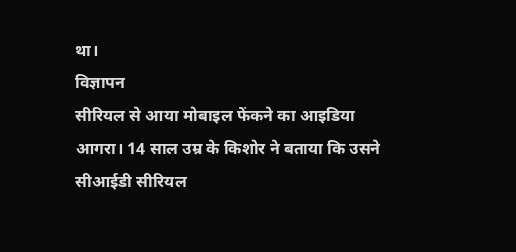था।
विज्ञापन
सीरियल से आया मोबाइल फेंकने का आइडिया
आगरा। 14 साल उम्र के किशोर ने बताया कि उसने सीआईडी सीरियल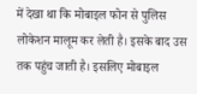में देखा था कि मोबाइल फोन से पुलिस लोकेशन मालूम कर लेती है। इसके बाद उस तक पहुंच जाती है। इसलिए मोबाइल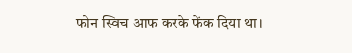फोन स्विच आफ करके फेंक दिया था।